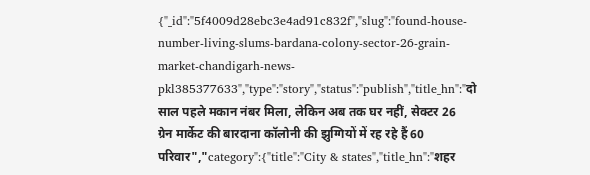{"_id":"5f4009d28ebc3e4ad91c832f","slug":"found-house-number-living-slums-bardana-colony-sector-26-grain-market-chandigarh-news-pkl385377633","type":"story","status":"publish","title_hn":"दो साल पहले मकान नंबर मिला, लेकिन अब तक घर नहीं, सेक्टर 26 ग्रेन मार्केट की बारदाना कॉलोनी की झुग्गियों में रह रहे हैं 60 परिवार","category":{"title":"City & states","title_hn":"शहर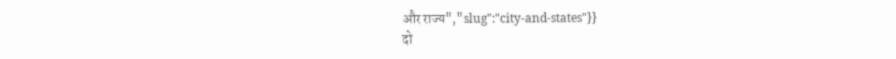और राज्य","slug":"city-and-states"}}
दो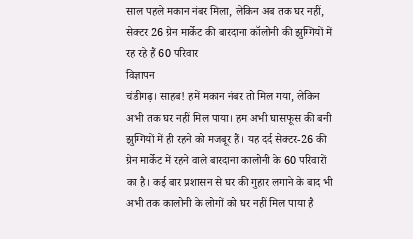साल पहले मकान नंबर मिला, लेकिन अब तक घर नहीं, सेक्टर 26 ग्रेन मार्केट की बारदाना कॉलोनी की झुग्गियों में रह रहे हैं 60 परिवार
विज्ञापन
चंडीगढ़। साहब! हमें मकान नंबर तो मिल गया, लेकिन अभी तक घर नहीं मिल पाया। हम अभी घासफूस की बनी झुग्गियों में ही रहने को मजबूर हैं। यह दर्द सेक्टर-26 की ग्रेन मार्केट में रहने वाले बारदाना कालोनी के 60 परिवारों का है। कई बार प्रशासन से घर की गुहार लगाने के बाद भी अभी तक कालोनी के लोगों को घर नहीं मिल पाया है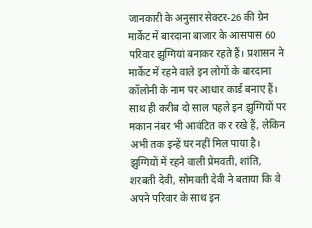जानकारी के अनुसार सेक्टर-26 की ग्रेन मार्केट में बारदाना बाजार के आसपास 60 परिवार झुग्गियां बनाकर रहते हैं। प्रशासन ने मार्केट में रहने वाले इन लोगों के बारदाना कॉलोनी के नाम पर आधार कार्ड बनाए हैं। साथ ही करीब दो साल पहले इन झुग्गियों पर मकान नंबर भी आवंटित क र रखे हैं, लेकिन अभी तक इन्हें घर नहीं मिल पाया है। झुग्गियों में रहने वाली प्रेमवती, शांति, शरबती देवी, सोमवती देवी ने बताया कि वे अपने परिवार के साथ इन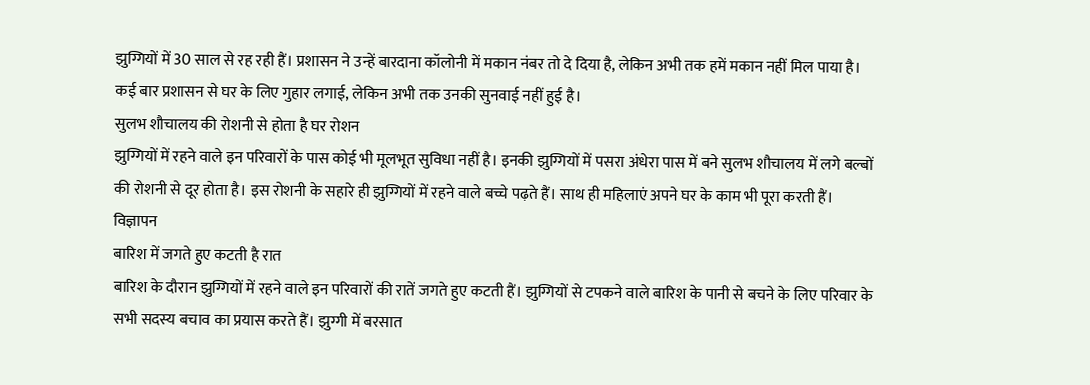झुग्गियों में 30 साल से रह रही हैं। प्रशासन ने उन्हें बारदाना कॉलोनी में मकान नंबर तो दे दिया है, लेकिन अभी तक हमें मकान नहीं मिल पाया है। कई बार प्रशासन से घर के लिए गुहार लगाई, लेकिन अभी तक उनकी सुनवाई नहीं हुई है।
सुलभ शौचालय की रोशनी से होता है घर रोशन
झुग्गियों में रहने वाले इन परिवारों के पास कोई भी मूलभूत सुविधा नहीं है। इनकी झुग्गियों में पसरा अंधेरा पास में बने सुलभ शौचालय में लगे बल्बों की रोशनी से दूर होता है। इस रोशनी के सहारे ही झुग्गियों में रहने वाले बच्चे पढ़ते हैं। साथ ही महिलाएं अपने घर के काम भी पूरा करती हैं।
विज्ञापन
बारिश में जगते हुए कटती है रात
बारिश के दौरान झुग्गियों में रहने वाले इन परिवारों की रातें जगते हुए कटती हैं। झुग्गियों से टपकने वाले बारिश के पानी से बचने के लिए परिवार के सभी सदस्य बचाव का प्रयास करते हैं। झुग्गी में बरसात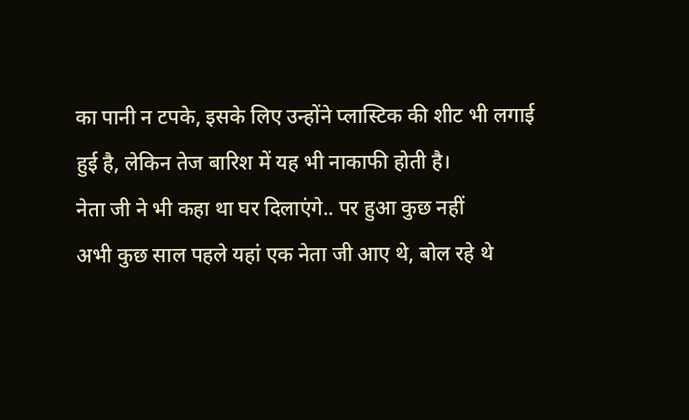का पानी न टपके, इसके लिए उन्होंने प्लास्टिक की शीट भी लगाई हुई है, लेकिन तेज बारिश में यह भी नाकाफी होती है।
नेता जी ने भी कहा था घर दिलाएंगे.. पर हुआ कुछ नहीं
अभी कुछ साल पहले यहां एक नेता जी आए थे, बोल रहे थे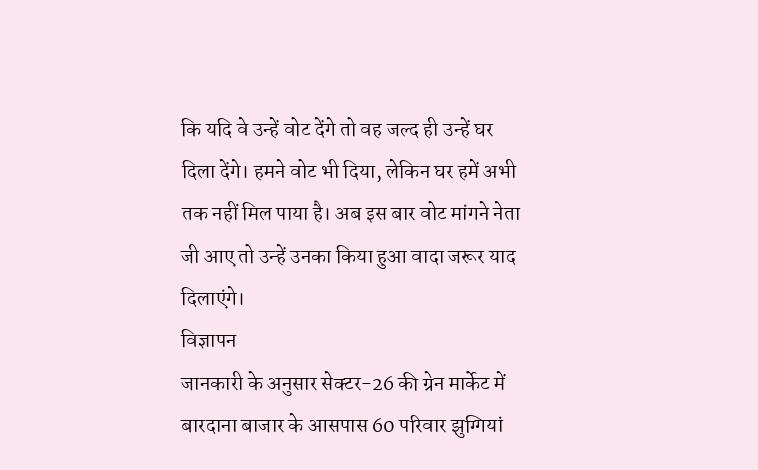कि यदि वे उन्हें वोट देंगे तो वह जल्द ही उन्हें घर दिला देंगे। हमने वोट भी दिया, लेकिन घर हमें अभी तक नहीं मिल पाया है। अब इस बार वोट मांगने नेता जी आए तो उन्हें उनका किया हुआ वादा जरूर याद दिलाएंगे।
विज्ञापन
जानकारी के अनुसार सेक्टर-26 की ग्रेन मार्केट में बारदाना बाजार के आसपास 60 परिवार झुग्गियां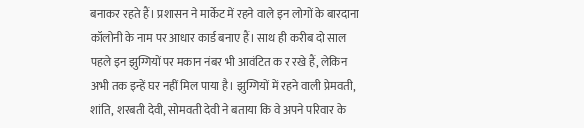बनाकर रहते हैं। प्रशासन ने मार्केट में रहने वाले इन लोगों के बारदाना कॉलोनी के नाम पर आधार कार्ड बनाए हैं। साथ ही करीब दो साल पहले इन झुग्गियों पर मकान नंबर भी आवंटित क र रखे हैं, लेकिन अभी तक इन्हें घर नहीं मिल पाया है। झुग्गियों में रहने वाली प्रेमवती, शांति, शरबती देवी, सोमवती देवी ने बताया कि वे अपने परिवार के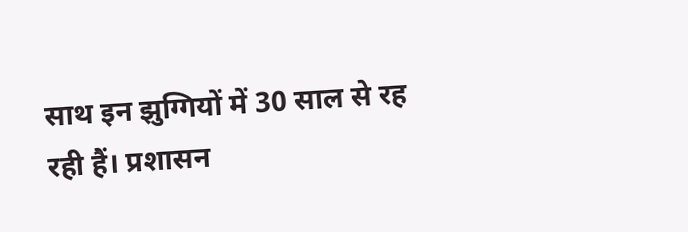साथ इन झुग्गियों में 30 साल से रह रही हैं। प्रशासन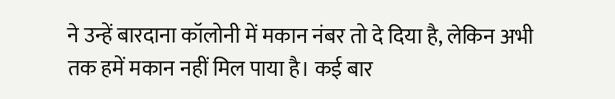ने उन्हें बारदाना कॉलोनी में मकान नंबर तो दे दिया है, लेकिन अभी तक हमें मकान नहीं मिल पाया है। कई बार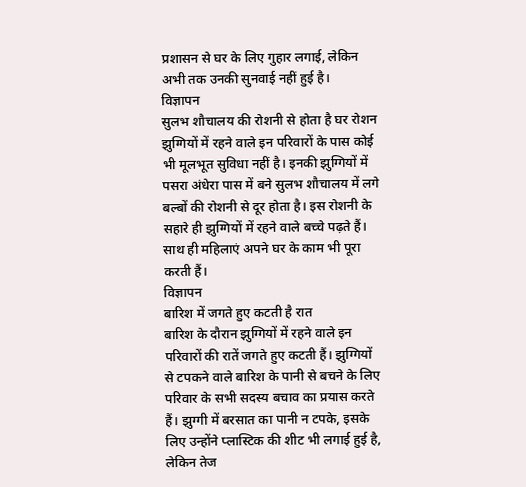प्रशासन से घर के लिए गुहार लगाई, लेकिन अभी तक उनकी सुनवाई नहीं हुई है।
विज्ञापन
सुलभ शौचालय की रोशनी से होता है घर रोशन
झुग्गियों में रहने वाले इन परिवारों के पास कोई भी मूलभूत सुविधा नहीं है। इनकी झुग्गियों में पसरा अंधेरा पास में बने सुलभ शौचालय में लगे बल्बों की रोशनी से दूर होता है। इस रोशनी के सहारे ही झुग्गियों में रहने वाले बच्चे पढ़ते हैं। साथ ही महिलाएं अपने घर के काम भी पूरा करती हैं।
विज्ञापन
बारिश में जगते हुए कटती है रात
बारिश के दौरान झुग्गियों में रहने वाले इन परिवारों की रातें जगते हुए कटती हैं। झुग्गियों से टपकने वाले बारिश के पानी से बचने के लिए परिवार के सभी सदस्य बचाव का प्रयास करते हैं। झुग्गी में बरसात का पानी न टपके, इसके लिए उन्होंने प्लास्टिक की शीट भी लगाई हुई है, लेकिन तेज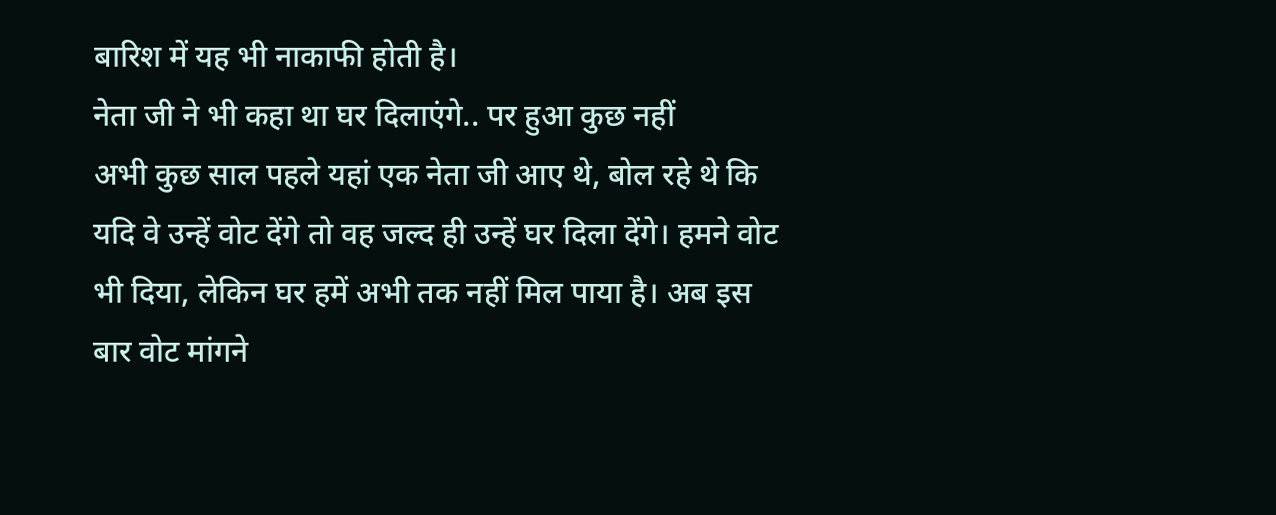बारिश में यह भी नाकाफी होती है।
नेता जी ने भी कहा था घर दिलाएंगे.. पर हुआ कुछ नहीं
अभी कुछ साल पहले यहां एक नेता जी आए थे, बोल रहे थे कि यदि वे उन्हें वोट देंगे तो वह जल्द ही उन्हें घर दिला देंगे। हमने वोट भी दिया, लेकिन घर हमें अभी तक नहीं मिल पाया है। अब इस बार वोट मांगने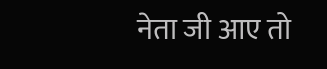नेता जी आए तो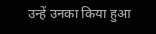उन्हें उनका किया हुआ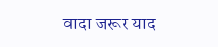वादा जरूर याद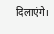दिलाएंगे।